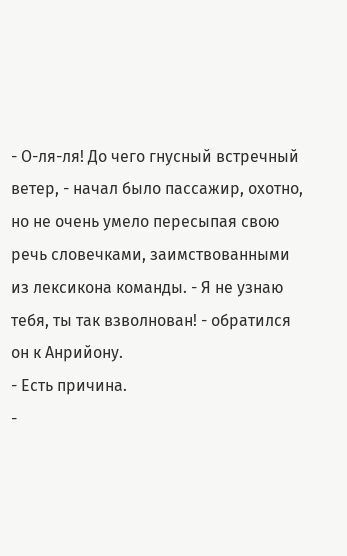- О-ля-ля! До чего гнусный встречный ветер, - начал было пассажир, охотно, но не очень умело пересыпая свою речь словечками, заимствованными из лексикона команды. - Я не узнаю тебя, ты так взволнован! - обратился он к Анрийону.
- Есть причина.
-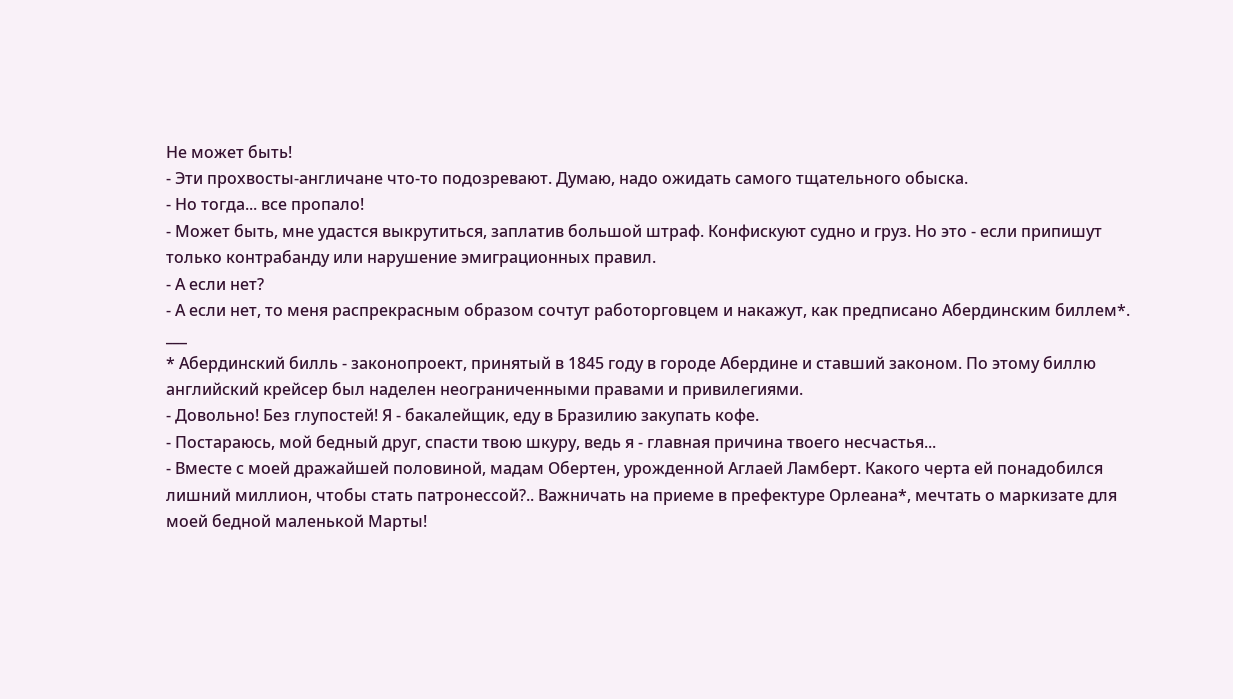Не может быть!
- Эти прохвосты-англичане что-то подозревают. Думаю, надо ожидать самого тщательного обыска.
- Но тогда... все пропало!
- Может быть, мне удастся выкрутиться, заплатив большой штраф. Конфискуют судно и груз. Но это - если припишут только контрабанду или нарушение эмиграционных правил.
- А если нет?
- А если нет, то меня распрекрасным образом сочтут работорговцем и накажут, как предписано Абердинским биллем*.
___
* Абердинский билль - законопроект, принятый в 1845 году в городе Абердине и ставший законом. По этому биллю английский крейсер был наделен неограниченными правами и привилегиями.
- Довольно! Без глупостей! Я - бакалейщик, еду в Бразилию закупать кофе.
- Постараюсь, мой бедный друг, спасти твою шкуру, ведь я - главная причина твоего несчастья...
- Вместе с моей дражайшей половиной, мадам Обертен, урожденной Аглаей Ламберт. Какого черта ей понадобился лишний миллион, чтобы стать патронессой?.. Важничать на приеме в префектуре Орлеана*, мечтать о маркизате для моей бедной маленькой Марты!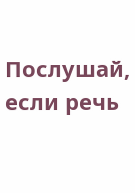Послушай, если речь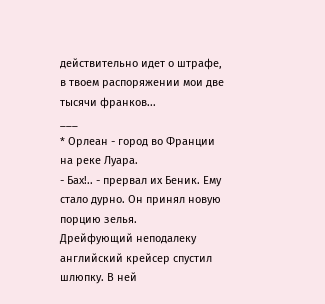действительно идет о штрафе, в твоем распоряжении мои две тысячи франков...
___
* Орлеан - город во Франции на реке Луара.
- Бах!.. - прервал их Беник. Ему стало дурно. Он принял новую порцию зелья.
Дрейфующий неподалеку английский крейсер спустил шлюпку. В ней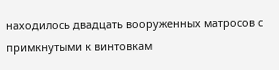находилось двадцать вооруженных матросов с примкнутыми к винтовкам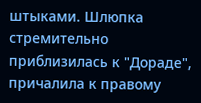штыками. Шлюпка стремительно приблизилась к "Дораде", причалила к правому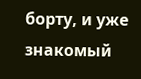борту, и уже знакомый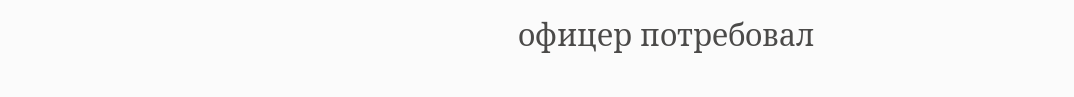офицер потребовал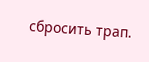сбросить трап.